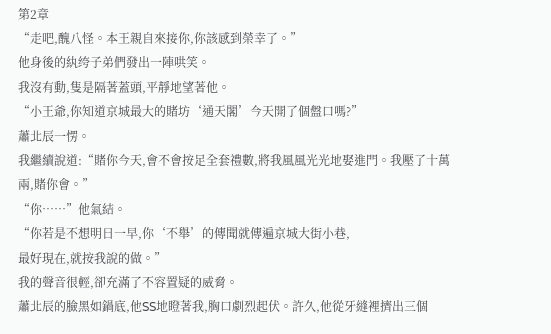第2章
“走吧,醜八怪。本王親自來接你,你該感到榮幸了。”
他身後的紈绔子弟們發出一陣哄笑。
我沒有動,隻是隔著蓋頭,平靜地望著他。
“小王爺,你知道京城最大的賭坊‘通天閣’今天開了個盤口嗎?”
蕭北辰一愣。
我繼續說道:“賭你今天,會不會按足全套禮數,將我風風光光地娶進門。我壓了十萬兩,賭你會。”
“你……”他氣結。
“你若是不想明日一早,你‘不舉’的傳聞就傳遍京城大街小巷,
最好現在,就按我說的做。”
我的聲音很輕,卻充滿了不容置疑的威脅。
蕭北辰的臉黑如鍋底,他SS地瞪著我,胸口劇烈起伏。許久,他從牙縫裡擠出三個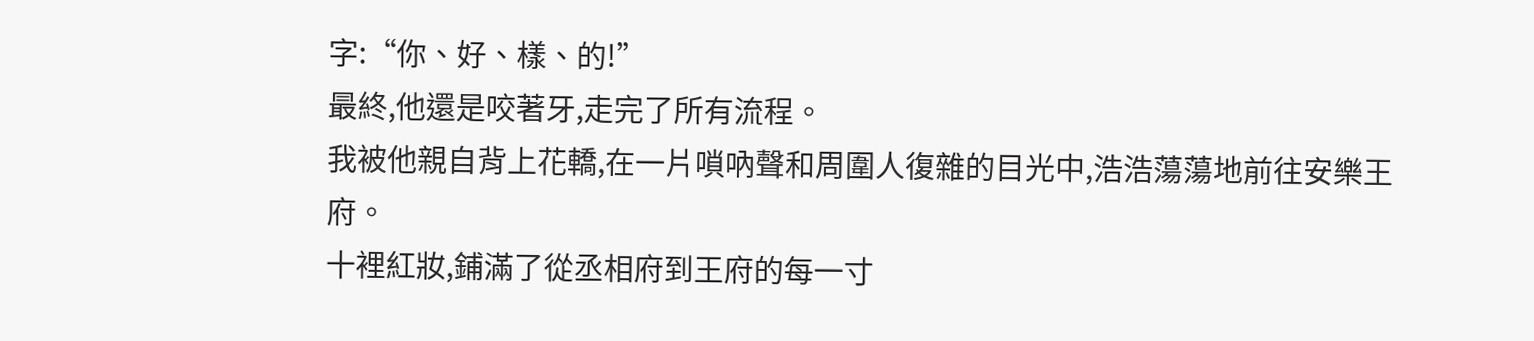字:“你、好、樣、的!”
最終,他還是咬著牙,走完了所有流程。
我被他親自背上花轎,在一片嗩吶聲和周圍人復雜的目光中,浩浩蕩蕩地前往安樂王府。
十裡紅妝,鋪滿了從丞相府到王府的每一寸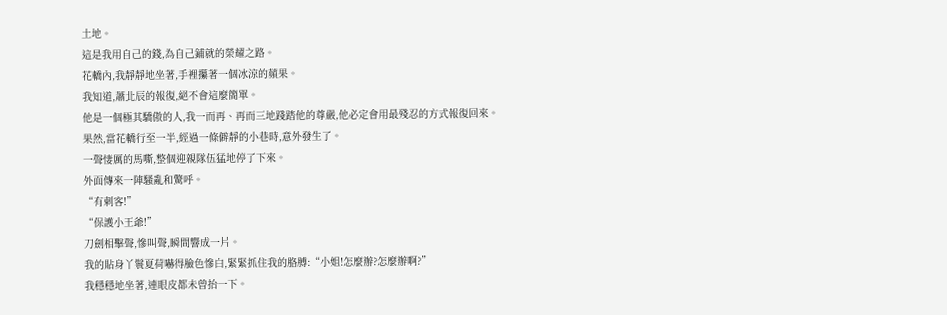土地。
這是我用自己的錢,為自己鋪就的榮耀之路。
花轎內,我靜靜地坐著,手裡攥著一個冰涼的蘋果。
我知道,蕭北辰的報復,絕不會這麼簡單。
他是一個極其驕傲的人,我一而再、再而三地踐踏他的尊嚴,他必定會用最殘忍的方式報復回來。
果然,當花轎行至一半,經過一條僻靜的小巷時,意外發生了。
一聲悽厲的馬嘶,整個迎親隊伍猛地停了下來。
外面傳來一陣騷亂和驚呼。
“有刺客!”
“保護小王爺!”
刀劍相擊聲,慘叫聲,瞬間響成一片。
我的貼身丫鬟夏荷嚇得臉色慘白,緊緊抓住我的胳膊:“小姐!怎麼辦?怎麼辦啊?”
我穩穩地坐著,連眼皮都未曾抬一下。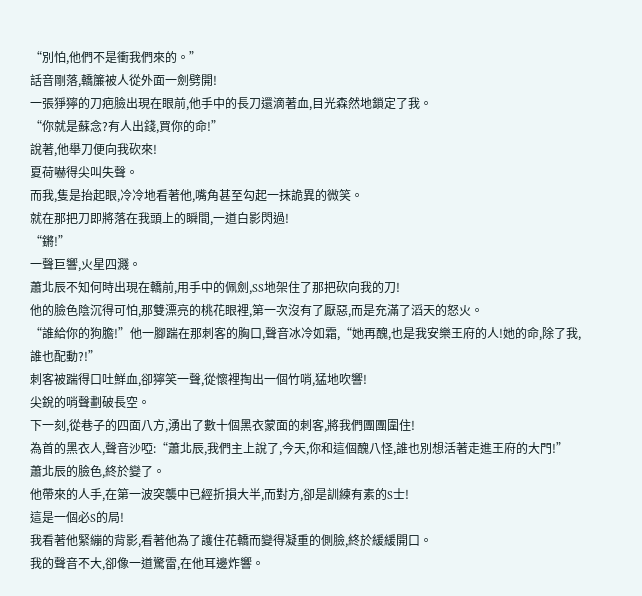“別怕,他們不是衝我們來的。”
話音剛落,轎簾被人從外面一劍劈開!
一張猙獰的刀疤臉出現在眼前,他手中的長刀還滴著血,目光森然地鎖定了我。
“你就是蘇念?有人出錢,買你的命!”
說著,他舉刀便向我砍來!
夏荷嚇得尖叫失聲。
而我,隻是抬起眼,冷冷地看著他,嘴角甚至勾起一抹詭異的微笑。
就在那把刀即將落在我頭上的瞬間,一道白影閃過!
“鏘!”
一聲巨響,火星四濺。
蕭北辰不知何時出現在轎前,用手中的佩劍,SS地架住了那把砍向我的刀!
他的臉色陰沉得可怕,那雙漂亮的桃花眼裡,第一次沒有了厭惡,而是充滿了滔天的怒火。
“誰給你的狗膽!”他一腳踹在那刺客的胸口,聲音冰冷如霜,“她再醜,也是我安樂王府的人!她的命,除了我,
誰也配動?!”
刺客被踹得口吐鮮血,卻獰笑一聲,從懷裡掏出一個竹哨,猛地吹響!
尖銳的哨聲劃破長空。
下一刻,從巷子的四面八方,湧出了數十個黑衣蒙面的刺客,將我們團團圍住!
為首的黑衣人,聲音沙啞:“蕭北辰,我們主上說了,今天,你和這個醜八怪,誰也別想活著走進王府的大門!”
蕭北辰的臉色,終於變了。
他帶來的人手,在第一波突襲中已經折損大半,而對方,卻是訓練有素的S士!
這是一個必S的局!
我看著他緊繃的背影,看著他為了護住花轎而變得凝重的側臉,終於緩緩開口。
我的聲音不大,卻像一道驚雷,在他耳邊炸響。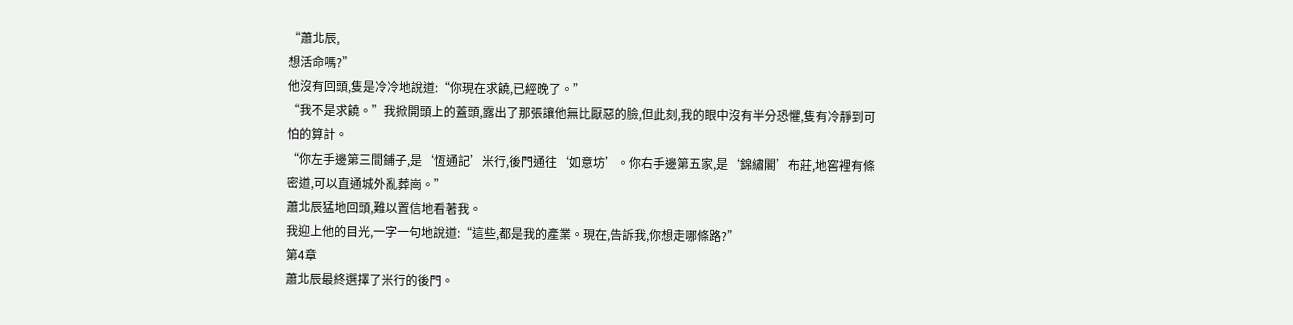“蕭北辰,
想活命嗎?”
他沒有回頭,隻是冷冷地說道:“你現在求饒,已經晚了。”
“我不是求饒。”我掀開頭上的蓋頭,露出了那張讓他無比厭惡的臉,但此刻,我的眼中沒有半分恐懼,隻有冷靜到可怕的算計。
“你左手邊第三間鋪子,是‘恆通記’米行,後門通往‘如意坊’。你右手邊第五家,是‘錦繡閣’布莊,地窖裡有條密道,可以直通城外亂葬崗。”
蕭北辰猛地回頭,難以置信地看著我。
我迎上他的目光,一字一句地說道:“這些,都是我的產業。現在,告訴我,你想走哪條路?”
第4章
蕭北辰最終選擇了米行的後門。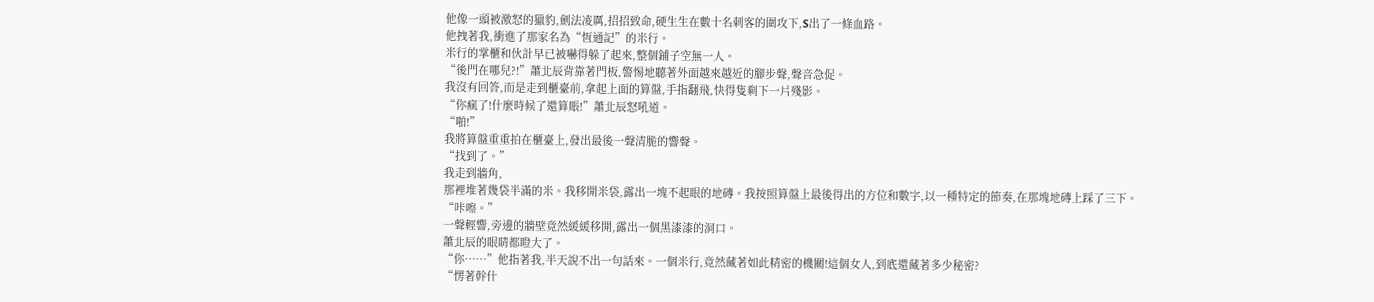他像一頭被激怒的獵豹,劍法凌厲,招招致命,硬生生在數十名刺客的圍攻下,S出了一條血路。
他拽著我,衝進了那家名為“恆通記”的米行。
米行的掌櫃和伙計早已被嚇得躲了起來,整個鋪子空無一人。
“後門在哪兒?!”蕭北辰背靠著門板,警惕地聽著外面越來越近的腳步聲,聲音急促。
我沒有回答,而是走到櫃臺前,拿起上面的算盤,手指翻飛,快得隻剩下一片殘影。
“你瘋了!什麼時候了還算賬!”蕭北辰怒吼道。
“啪!”
我將算盤重重拍在櫃臺上,發出最後一聲清脆的響聲。
“找到了。”
我走到牆角,
那裡堆著幾袋半滿的米。我移開米袋,露出一塊不起眼的地磚。我按照算盤上最後得出的方位和數字,以一種特定的節奏,在那塊地磚上踩了三下。
“咔嚓。”
一聲輕響,旁邊的牆壁竟然緩緩移開,露出一個黑漆漆的洞口。
蕭北辰的眼睛都瞪大了。
“你……”他指著我,半天說不出一句話來。一個米行,竟然藏著如此精密的機關!這個女人,到底還藏著多少秘密?
“愣著幹什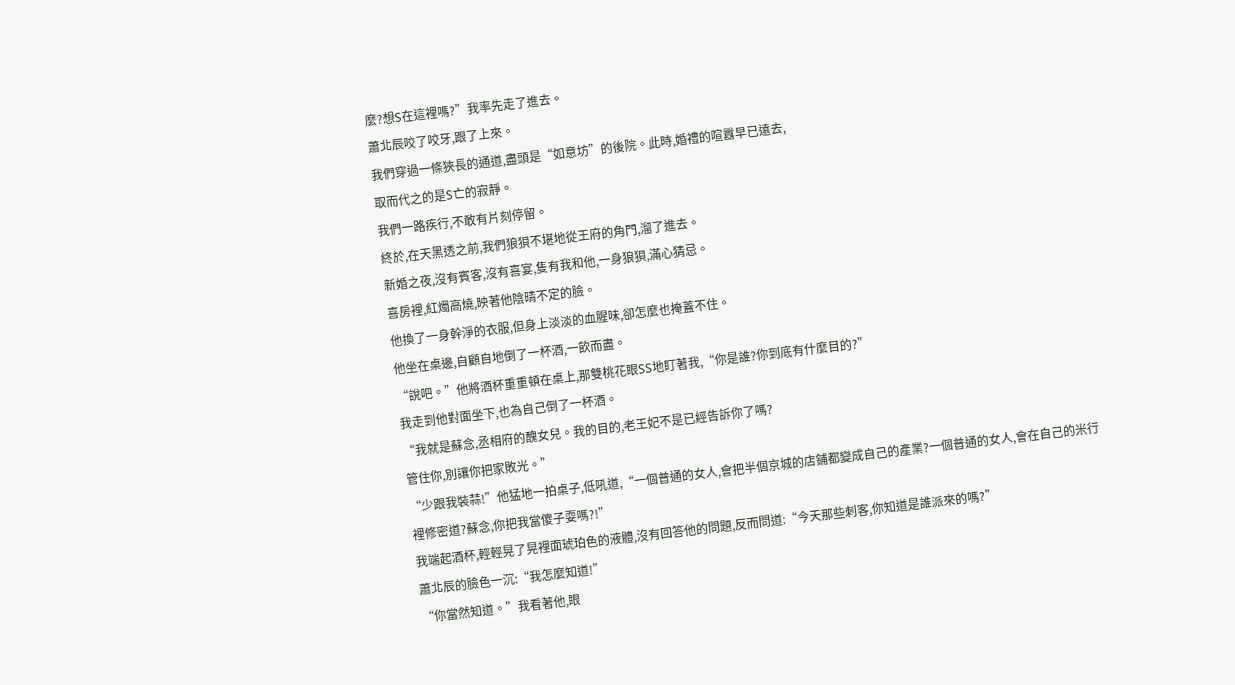麼?想S在這裡嗎?”我率先走了進去。
蕭北辰咬了咬牙,跟了上來。
我們穿過一條狹長的通道,盡頭是“如意坊”的後院。此時,婚禮的喧囂早已遠去,
取而代之的是S亡的寂靜。
我們一路疾行,不敢有片刻停留。
終於,在天黑透之前,我們狼狽不堪地從王府的角門,溜了進去。
新婚之夜,沒有賓客,沒有喜宴,隻有我和他,一身狼狽,滿心猜忌。
喜房裡,紅燭高燒,映著他陰晴不定的臉。
他換了一身幹淨的衣服,但身上淡淡的血腥味,卻怎麼也掩蓋不住。
他坐在桌邊,自顧自地倒了一杯酒,一飲而盡。
“說吧。”他將酒杯重重頓在桌上,那雙桃花眼SS地盯著我,“你是誰?你到底有什麼目的?”
我走到他對面坐下,也為自己倒了一杯酒。
“我就是蘇念,丞相府的醜女兒。我的目的,老王妃不是已經告訴你了嗎?
管住你,別讓你把家敗光。”
“少跟我裝蒜!”他猛地一拍桌子,低吼道,“一個普通的女人,會把半個京城的店鋪都變成自己的產業?一個普通的女人,會在自己的米行裡修密道?蘇念,你把我當傻子耍嗎?!”
我端起酒杯,輕輕晃了晃裡面琥珀色的液體,沒有回答他的問題,反而問道:“今天那些刺客,你知道是誰派來的嗎?”
蕭北辰的臉色一沉:“我怎麼知道!”
“你當然知道。”我看著他,眼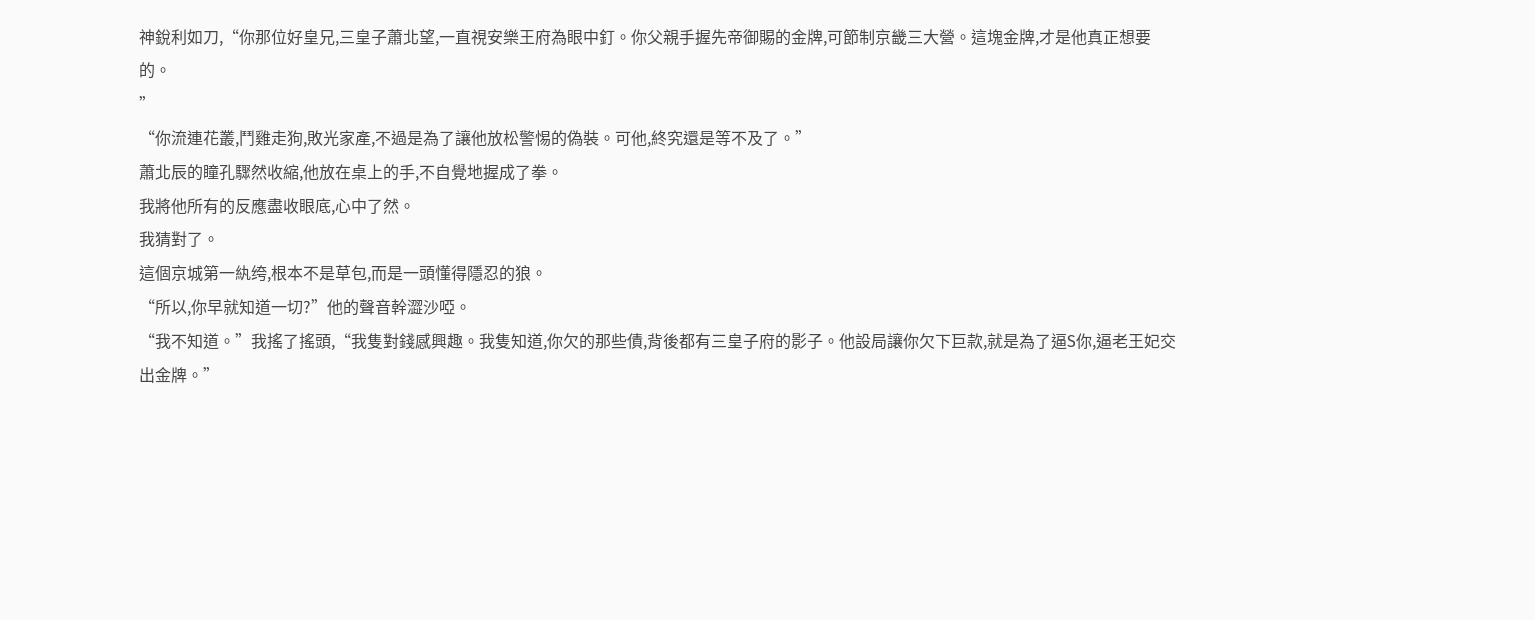神銳利如刀,“你那位好皇兄,三皇子蕭北望,一直視安樂王府為眼中釘。你父親手握先帝御賜的金牌,可節制京畿三大營。這塊金牌,才是他真正想要的。
”
“你流連花叢,鬥雞走狗,敗光家產,不過是為了讓他放松警惕的偽裝。可他,終究還是等不及了。”
蕭北辰的瞳孔驟然收縮,他放在桌上的手,不自覺地握成了拳。
我將他所有的反應盡收眼底,心中了然。
我猜對了。
這個京城第一紈绔,根本不是草包,而是一頭懂得隱忍的狼。
“所以,你早就知道一切?”他的聲音幹澀沙啞。
“我不知道。”我搖了搖頭,“我隻對錢感興趣。我隻知道,你欠的那些債,背後都有三皇子府的影子。他設局讓你欠下巨款,就是為了逼S你,逼老王妃交出金牌。”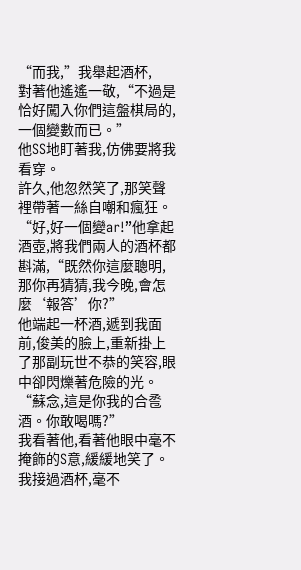“而我,”我舉起酒杯,
對著他遙遙一敬,“不過是恰好闖入你們這盤棋局的,一個變數而已。”
他SS地盯著我,仿佛要將我看穿。
許久,他忽然笑了,那笑聲裡帶著一絲自嘲和瘋狂。
“好,好一個變ar!”他拿起酒壺,將我們兩人的酒杯都斟滿,“既然你這麼聰明,那你再猜猜,我今晚,會怎麼‘報答’你?”
他端起一杯酒,遞到我面前,俊美的臉上,重新掛上了那副玩世不恭的笑容,眼中卻閃爍著危險的光。
“蘇念,這是你我的合卺酒。你敢喝嗎?”
我看著他,看著他眼中毫不掩飾的S意,緩緩地笑了。
我接過酒杯,毫不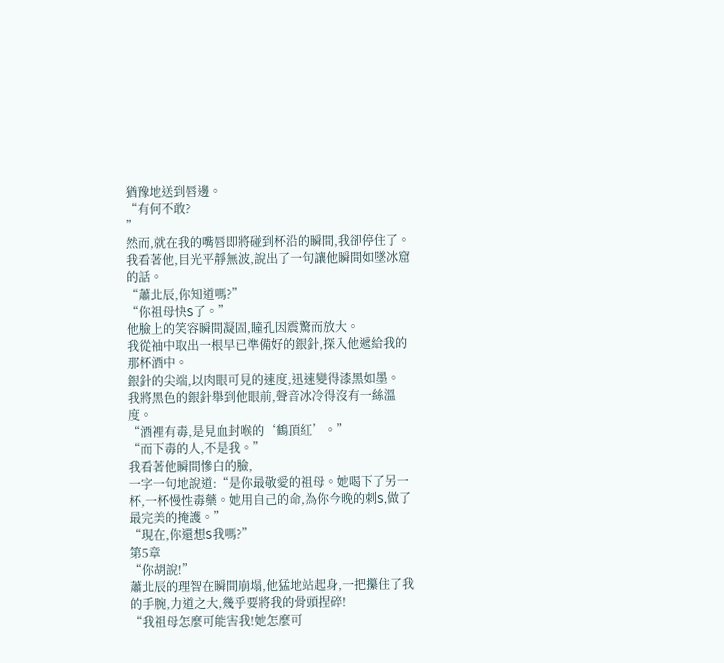猶豫地送到唇邊。
“有何不敢?
”
然而,就在我的嘴唇即將碰到杯沿的瞬間,我卻停住了。
我看著他,目光平靜無波,說出了一句讓他瞬間如墜冰窟的話。
“蕭北辰,你知道嗎?”
“你祖母快S了。”
他臉上的笑容瞬間凝固,瞳孔因震驚而放大。
我從袖中取出一根早已準備好的銀針,探入他遞給我的那杯酒中。
銀針的尖端,以肉眼可見的速度,迅速變得漆黑如墨。
我將黑色的銀針舉到他眼前,聲音冰冷得沒有一絲溫度。
“酒裡有毒,是見血封喉的‘鶴頂紅’。”
“而下毒的人,不是我。”
我看著他瞬間慘白的臉,
一字一句地說道:“是你最敬愛的祖母。她喝下了另一杯,一杯慢性毒藥。她用自己的命,為你今晚的刺S,做了最完美的掩護。”
“現在,你還想S我嗎?”
第5章
“你胡說!”
蕭北辰的理智在瞬間崩塌,他猛地站起身,一把攥住了我的手腕,力道之大,幾乎要將我的骨頭捏碎!
“我祖母怎麼可能害我!她怎麼可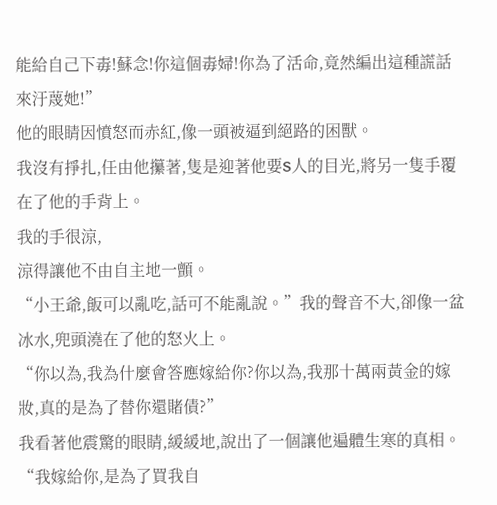能給自己下毒!蘇念!你這個毒婦!你為了活命,竟然編出這種謊話來汙蔑她!”
他的眼睛因憤怒而赤紅,像一頭被逼到絕路的困獸。
我沒有掙扎,任由他攥著,隻是迎著他要S人的目光,將另一隻手覆在了他的手背上。
我的手很涼,
涼得讓他不由自主地一顫。
“小王爺,飯可以亂吃,話可不能亂說。”我的聲音不大,卻像一盆冰水,兜頭澆在了他的怒火上。
“你以為,我為什麼會答應嫁給你?你以為,我那十萬兩黃金的嫁妝,真的是為了替你還賭債?”
我看著他震驚的眼睛,緩緩地,說出了一個讓他遍體生寒的真相。
“我嫁給你,是為了買我自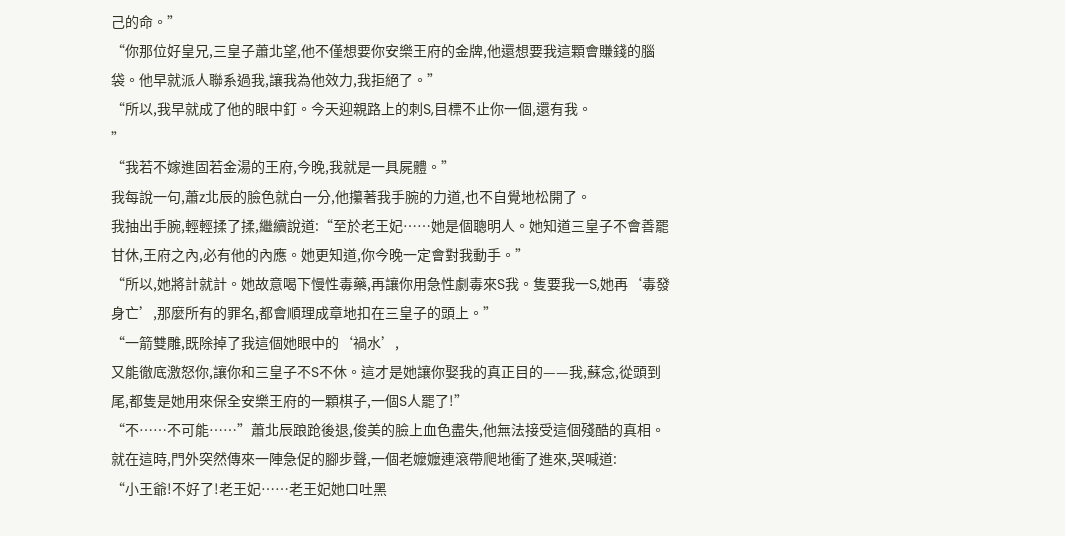己的命。”
“你那位好皇兄,三皇子蕭北望,他不僅想要你安樂王府的金牌,他還想要我這顆會賺錢的腦袋。他早就派人聯系過我,讓我為他效力,我拒絕了。”
“所以,我早就成了他的眼中釘。今天迎親路上的刺S,目標不止你一個,還有我。
”
“我若不嫁進固若金湯的王府,今晚,我就是一具屍體。”
我每說一句,蕭z北辰的臉色就白一分,他攥著我手腕的力道,也不自覺地松開了。
我抽出手腕,輕輕揉了揉,繼續說道:“至於老王妃……她是個聰明人。她知道三皇子不會善罷甘休,王府之內,必有他的內應。她更知道,你今晚一定會對我動手。”
“所以,她將計就計。她故意喝下慢性毒藥,再讓你用急性劇毒來S我。隻要我一S,她再‘毒發身亡’,那麼所有的罪名,都會順理成章地扣在三皇子的頭上。”
“一箭雙雕,既除掉了我這個她眼中的‘禍水’,
又能徹底激怒你,讓你和三皇子不S不休。這才是她讓你娶我的真正目的——我,蘇念,從頭到尾,都隻是她用來保全安樂王府的一顆棋子,一個S人罷了!”
“不……不可能……”蕭北辰踉跄後退,俊美的臉上血色盡失,他無法接受這個殘酷的真相。
就在這時,門外突然傳來一陣急促的腳步聲,一個老嬤嬤連滾帶爬地衝了進來,哭喊道:
“小王爺!不好了!老王妃……老王妃她口吐黑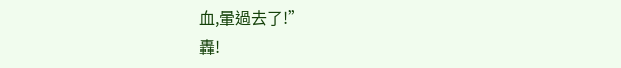血,暈過去了!”
轟!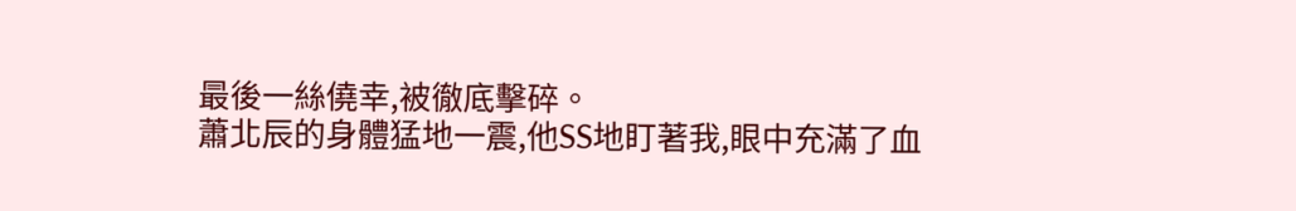最後一絲僥幸,被徹底擊碎。
蕭北辰的身體猛地一震,他SS地盯著我,眼中充滿了血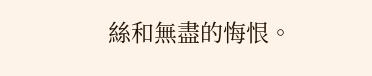絲和無盡的悔恨。